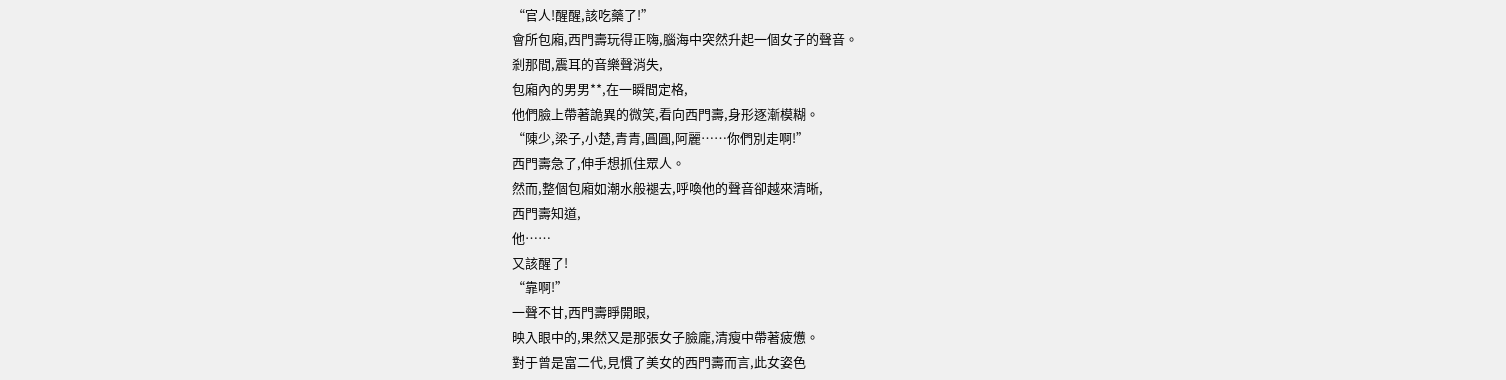“官人!醒醒,該吃藥了!”
會所包廂,西門壽玩得正嗨,腦海中突然升起一個女子的聲音。
剎那間,震耳的音樂聲消失,
包廂內的男男**,在一瞬間定格,
他們臉上帶著詭異的微笑,看向西門壽,身形逐漸模糊。
“陳少,梁子,小楚,青青,圓圓,阿麗……你們別走啊!”
西門壽急了,伸手想抓住眾人。
然而,整個包廂如潮水般褪去,呼喚他的聲音卻越來清晰,
西門壽知道,
他……
又該醒了!
“靠啊!”
一聲不甘,西門壽睜開眼,
映入眼中的,果然又是那張女子臉龐,清瘦中帶著疲憊。
對于曾是富二代,見慣了美女的西門壽而言,此女姿色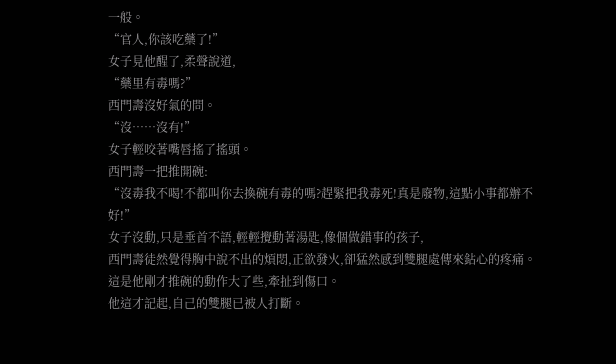一般。
“官人,你該吃藥了!”
女子見他醒了,柔聲說道,
“藥里有毒嗎?”
西門壽沒好氣的問。
“沒……沒有!”
女子輕咬著嘴唇搖了搖頭。
西門壽一把推開碗:
“沒毒我不喝!不都叫你去換碗有毒的嗎?趕緊把我毒死!真是廢物,這點小事都辦不好!”
女子沒動,只是垂首不語,輕輕攪動著湯匙,像個做錯事的孩子,
西門壽徒然覺得胸中說不出的煩悶,正欲發火,卻猛然感到雙腿處傳來鉆心的疼痛。
這是他剛才推碗的動作大了些,牽扯到傷口。
他這才記起,自己的雙腿已被人打斷。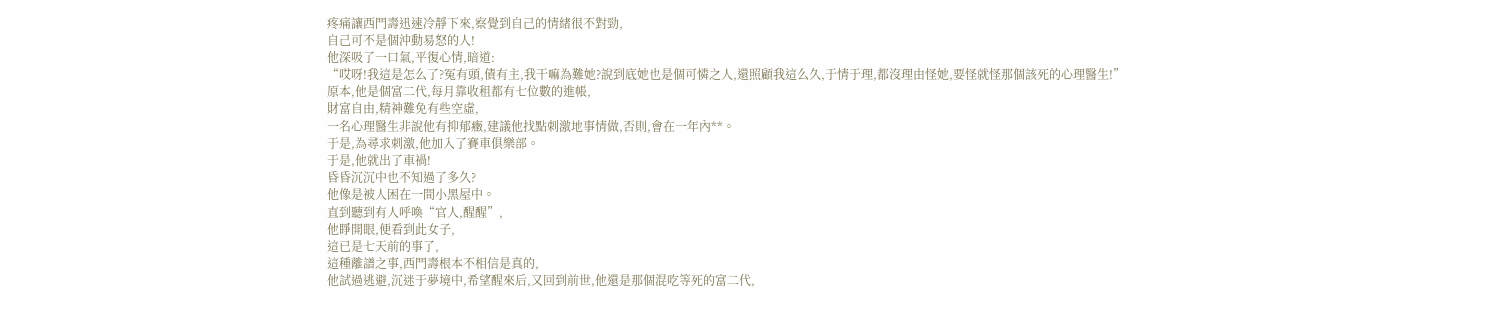疼痛讓西門壽迅速冷靜下來,察覺到自己的情緒很不對勁,
自己可不是個沖動易怒的人!
他深吸了一口氣,平復心情,暗道:
“哎呀!我這是怎么了?冤有頭,債有主,我干嘛為難她?說到底她也是個可憐之人,還照顧我這么久,于情于理,都沒理由怪她,要怪就怪那個該死的心理醫生!”
原本,他是個富二代,每月靠收租都有七位數的進帳,
財富自由,精神難免有些空虛,
一名心理醫生非說他有抑郁癥,建議他找點刺激地事情做,否則,會在一年內**。
于是,為尋求刺激,他加入了賽車俱樂部。
于是,他就出了車禍!
昏昏沉沉中也不知過了多久?
他像是被人困在一間小黑屋中。
直到聽到有人呼喚“官人,醒醒”,
他睜開眼,便看到此女子,
這已是七天前的事了,
這種離譜之事,西門壽根本不相信是真的,
他試過逃避,沉迷于夢境中,希望醒來后,又回到前世,他還是那個混吃等死的富二代,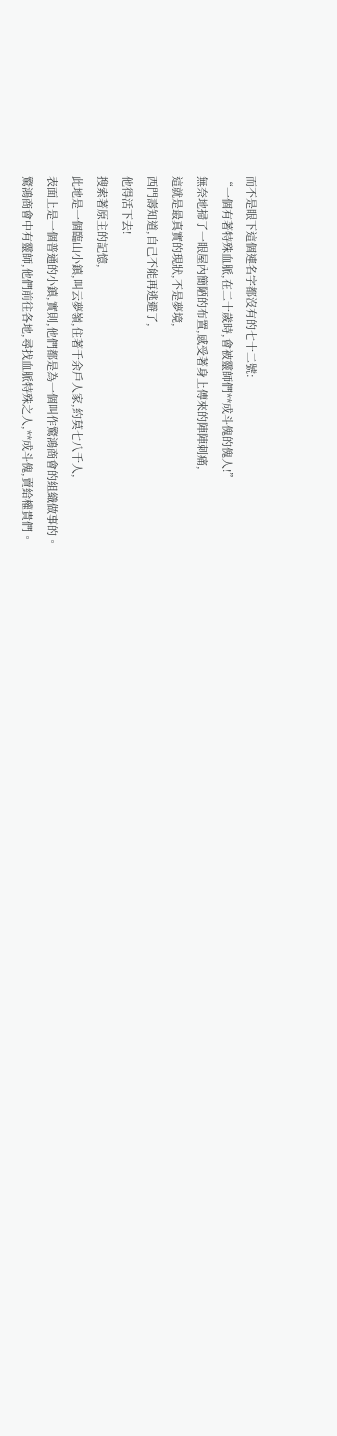而不是眼下這個連名字都沒有的七十二號:
“一個有著特殊血脈,在二十歲時,會被靈師們**成斗傀的傀人!”
無奈地掃了一眼屋內簡陋的布置,感受著身上傳來的陣陣刺痛,
這就是最真實的現狀,不是夢境,
西門壽知道,自己不能再逃避了,
他得活下去!
搜索著原主的記憶,
此地是一個臨山小鎮,叫云夢嶺,住著千余戶人家,約莫七八千人,
表面上是一個普通的小鎮,實則,他們都是為一個叫作驚鴻商會的組織做事的。
驚鴻商會中有靈師,他們前往各地,尋找血脈特殊之人,**成斗傀,賣給權貴們。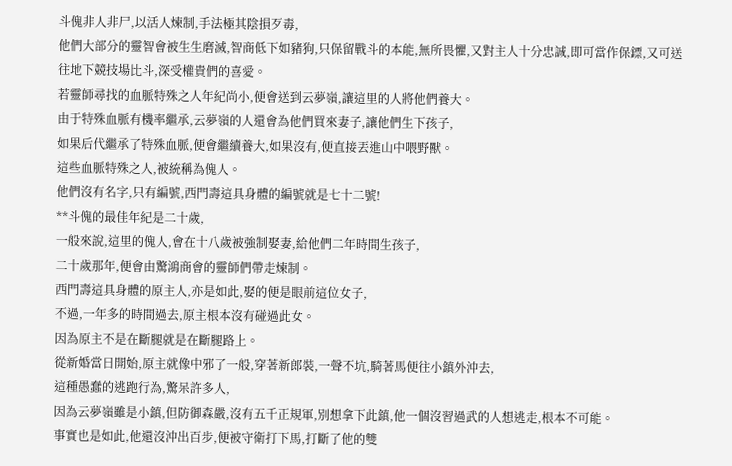斗傀非人非尸,以活人煉制,手法極其陰損歹毒,
他們大部分的靈智會被生生磨滅,智商低下如豬狗,只保留戰斗的本能,無所畏懼,又對主人十分忠誠,即可當作保鏢,又可送往地下競技場比斗,深受權貴們的喜愛。
若靈師尋找的血脈特殊之人年紀尚小,便會送到云夢嶺,讓這里的人將他們養大。
由于特殊血脈有機率繼承,云夢嶺的人還會為他們買來妻子,讓他們生下孩子,
如果后代繼承了特殊血脈,便會繼續養大,如果沒有,便直接丟進山中喂野獸。
這些血脈特殊之人,被統稱為傀人。
他們沒有名字,只有編號,西門壽這具身體的編號就是七十二號!
**斗傀的最佳年紀是二十歲,
一般來說,這里的傀人,會在十八歲被強制娶妻,給他們二年時間生孩子,
二十歲那年,便會由驚鴻商會的靈師們帶走煉制。
西門壽這具身體的原主人,亦是如此,娶的便是眼前這位女子,
不過,一年多的時間過去,原主根本沒有碰過此女。
因為原主不是在斷腿就是在斷腿路上。
從新婚當日開始,原主就像中邪了一般,穿著新郎裝,一聲不坑,騎著馬便往小鎮外沖去,
這種愚蠢的逃跑行為,驚呆許多人,
因為云夢嶺雖是小鎮,但防御森嚴,沒有五千正規軍,別想拿下此鎮,他一個沒習過武的人想逃走,根本不可能。
事實也是如此,他還沒沖出百步,便被守衛打下馬,打斷了他的雙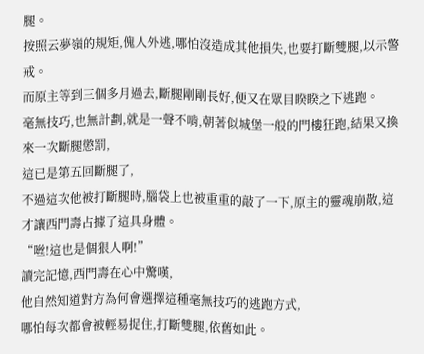腿。
按照云夢嶺的規矩,傀人外逃,哪怕沒造成其他損失,也要打斷雙腿,以示警戒。
而原主等到三個多月過去,斷腿剛剛長好,便又在眾目睽睽之下逃跑。
毫無技巧,也無計劃,就是一聲不啃,朝著似城堡一般的門樓狂跑,結果又換來一次斷腿懲罰,
這已是第五回斷腿了,
不過這次他被打斷腿時,腦袋上也被重重的敲了一下,原主的靈魂崩散,這才讓西門壽占據了這具身體。
“咝!這也是個狠人啊!”
讀完記憶,西門壽在心中驚嘆,
他自然知道對方為何會選擇這種毫無技巧的逃跑方式,
哪怕每次都會被輕易捉住,打斷雙腿,依舊如此。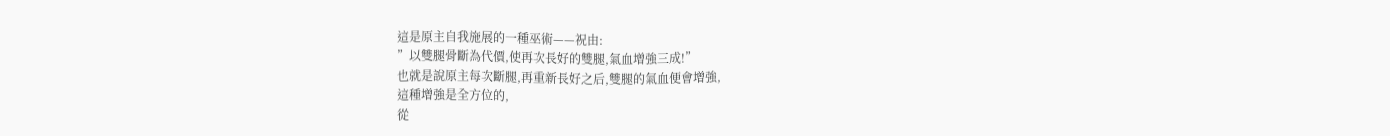這是原主自我施展的一種巫術——祝由:
”以雙腿骨斷為代價,使再次長好的雙腿,氣血增強三成!”
也就是說原主每次斷腿,再重新長好之后,雙腿的氣血便會增強,
這種增強是全方位的,
從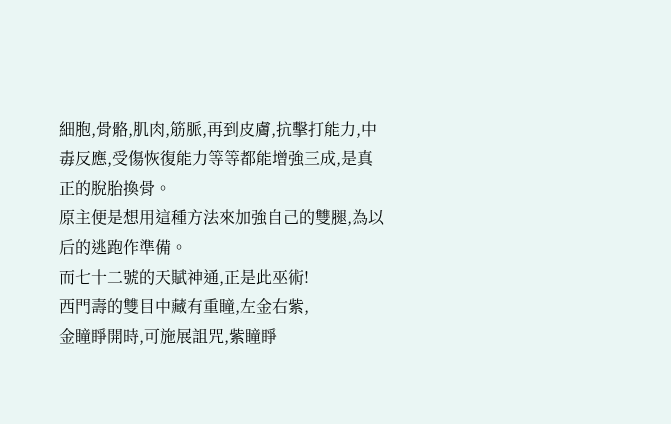細胞,骨骼,肌肉,筋脈,再到皮膚,抗擊打能力,中毒反應,受傷恢復能力等等都能增強三成,是真正的脫胎換骨。
原主便是想用這種方法來加強自己的雙腿,為以后的逃跑作準備。
而七十二號的天賦神通,正是此巫術!
西門壽的雙目中藏有重瞳,左金右紫,
金瞳睜開時,可施展詛咒,紫瞳睜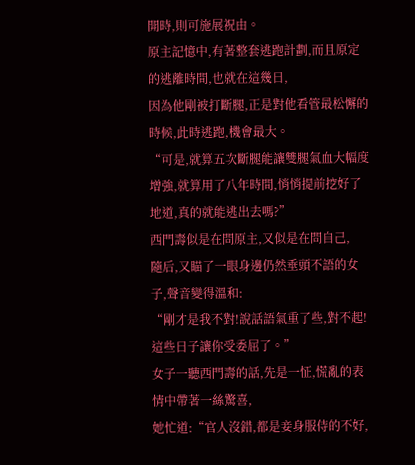開時,則可施展祝由。
原主記憶中,有著整套逃跑計劃,而且原定的逃離時間,也就在這幾日,
因為他剛被打斷腿,正是對他看管最松懈的時候,此時逃跑,機會最大。
“可是,就算五次斷腿能讓雙腿氣血大幅度增強,就算用了八年時間,悄悄提前挖好了地道,真的就能逃出去嗎?”
西門壽似是在問原主,又似是在問自己,
隨后,又瞄了一眼身邊仍然垂頭不語的女子,聲音變得溫和:
“剛才是我不對!說話語氣重了些,對不起!這些日子讓你受委屈了。”
女子一聽西門壽的話,先是一怔,慌亂的表情中帶著一絲驚喜,
她忙道:“官人沒錯,都是妾身服侍的不好,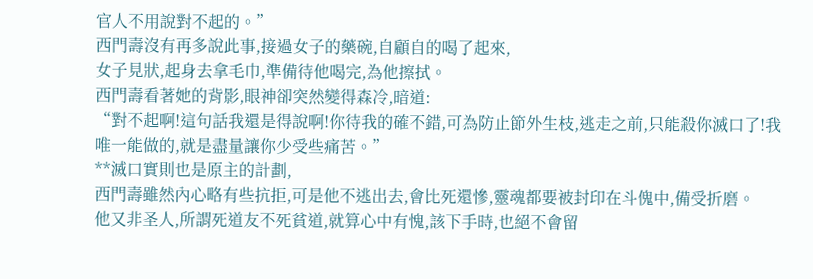官人不用說對不起的。”
西門壽沒有再多說此事,接過女子的藥碗,自顧自的喝了起來,
女子見狀,起身去拿毛巾,準備待他喝完,為他擦拭。
西門壽看著她的背影,眼神卻突然變得森冷,暗道:
“對不起啊!這句話我還是得說啊!你待我的確不錯,可為防止節外生枝,逃走之前,只能殺你滅口了!我唯一能做的,就是盡量讓你少受些痛苦。”
**滅口實則也是原主的計劃,
西門壽雖然內心略有些抗拒,可是他不逃出去,會比死還慘,靈魂都要被封印在斗傀中,備受折磨。
他又非圣人,所謂死道友不死貧道,就算心中有愧,該下手時,也絕不會留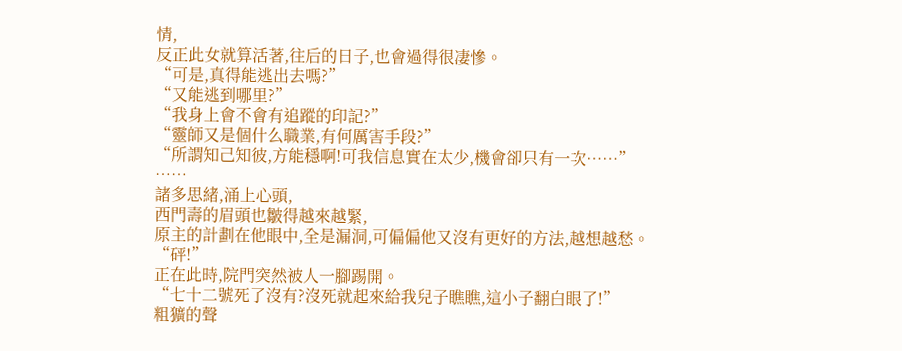情,
反正此女就算活著,往后的日子,也會過得很凄慘。
“可是,真得能逃出去嗎?”
“又能逃到哪里?”
“我身上會不會有追蹤的印記?”
“靈師又是個什么職業,有何厲害手段?”
“所謂知己知彼,方能穩啊!可我信息實在太少,機會卻只有一次……”
……
諸多思緒,涌上心頭,
西門壽的眉頭也皺得越來越緊,
原主的計劃在他眼中,全是漏洞,可偏偏他又沒有更好的方法,越想越愁。
“砰!”
正在此時,院門突然被人一腳踢開。
“七十二號死了沒有?沒死就起來給我兒子瞧瞧,這小子翻白眼了!”
粗獷的聲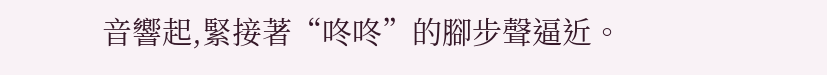音響起,緊接著“咚咚”的腳步聲逼近。